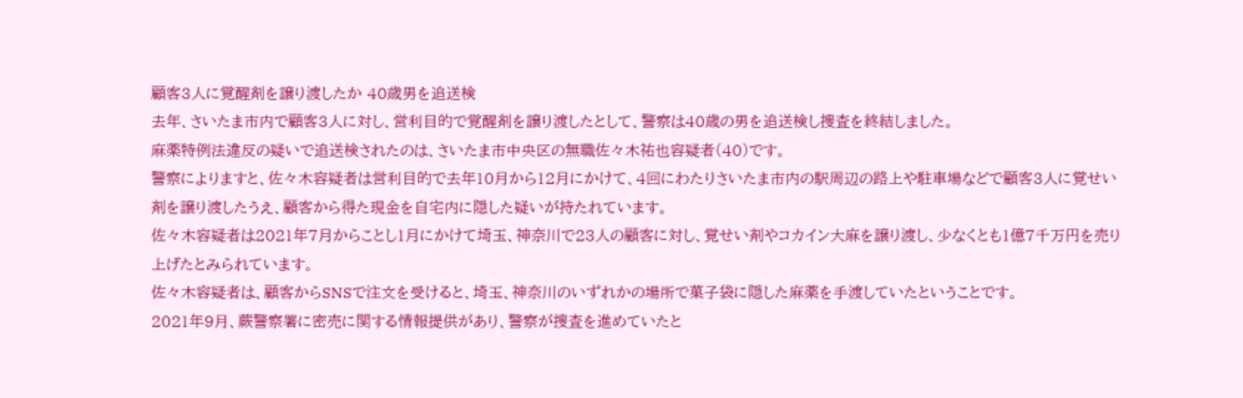顧客3人に覚醒剤を譲り渡したか 40歳男を追送検
去年、さいたま市内で顧客3人に対し、営利目的で覚醒剤を譲り渡したとして、警察は40歳の男を追送検し捜査を終結しました。
麻薬特例法違反の疑いで追送検されたのは、さいたま市中央区の無職佐々木祐也容疑者(40)です。
警察によりますと、佐々木容疑者は営利目的で去年10月から12月にかけて、4回にわたりさいたま市内の駅周辺の路上や駐車場などで顧客3人に覚せい剤を譲り渡したうえ、顧客から得た現金を自宅内に隠した疑いが持たれています。
佐々木容疑者は2021年7月からことし1月にかけて埼玉、神奈川で23人の顧客に対し、覚せい剤やコカイン大麻を譲り渡し、少なくとも1億7千万円を売り上げたとみられています。
佐々木容疑者は、顧客からSNSで注文を受けると、埼玉、神奈川のいずれかの場所で菓子袋に隠した麻薬を手渡していたということです。
2021年9月、蕨警察署に密売に関する情報提供があり、警察が捜査を進めていたと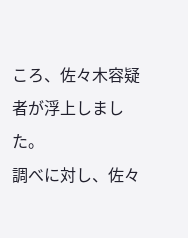ころ、佐々木容疑者が浮上しました。
調べに対し、佐々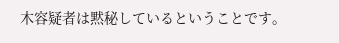木容疑者は黙秘しているということです。